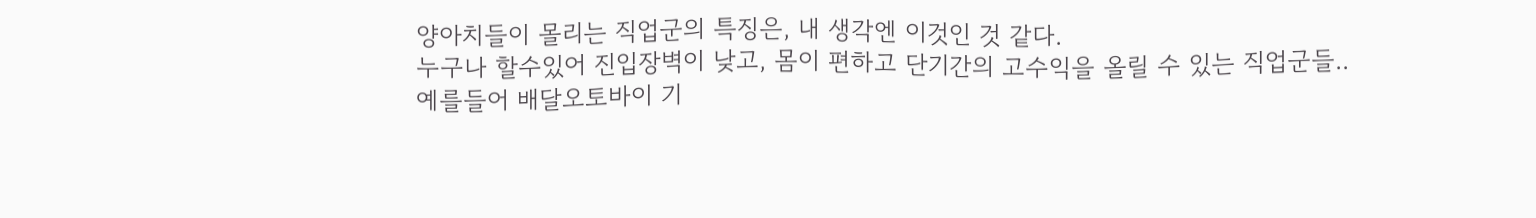양아치들이 몰리는 직업군의 특징은, 내 생각엔 이것인 것 같다.
누구나 할수있어 진입장벽이 낮고, 몸이 편하고 단기간의 고수익을 올릴 수 있는 직업군들..
예를들어 배달오토바이 기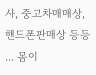사, 중고차매매상, 핸드폰판매상 등등 ... 몸이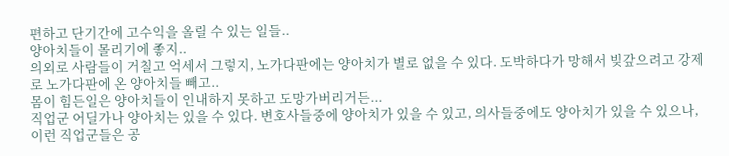편하고 단기간에 고수익을 올릴 수 있는 일들..
양아치들이 몰리기에 좋지..
의외로 사람들이 거칠고 억세서 그렇지, 노가다판에는 양아치가 별로 없을 수 있다. 도박하다가 망해서 빚갚으려고 강제로 노가다판에 온 양아치들 빼고..
몸이 힘든일은 양아치들이 인내하지 못하고 도망가버리거든...
직업군 어딜가나 양아치는 있을 수 있다. 변호사들중에 양아치가 있을 수 있고, 의사들중에도 양아치가 있을 수 있으나, 이런 직업군들은 공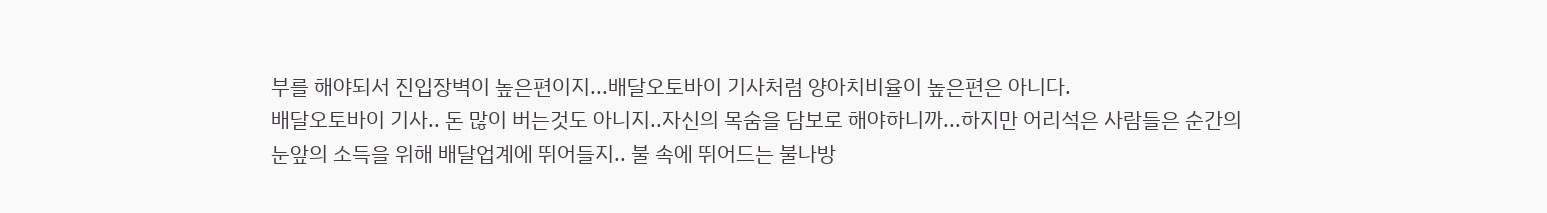부를 해야되서 진입장벽이 높은편이지...배달오토바이 기사처럼 양아치비율이 높은편은 아니다.
배달오토바이 기사.. 돈 많이 버는것도 아니지..자신의 목숨을 담보로 해야하니까...하지만 어리석은 사람들은 순간의 눈앞의 소득을 위해 배달업계에 뛰어들지.. 불 속에 뛰어드는 불나방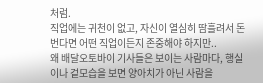처럼.
직업에는 귀천이 없고, 자신이 열심히 땀흘려서 돈번다면 어떤 직업이든지 존중해야 하지만..
왜 배달오토바이 기사들은 보이는 사람마다, 행실이나 겉모습을 보면 양아치가 아닌 사람을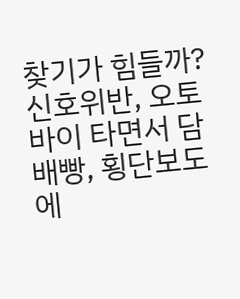찾기가 힘들까?
신호위반, 오토바이 타면서 담배빵, 횡단보도에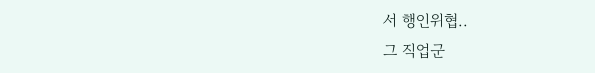서 행인위협..
그 직업군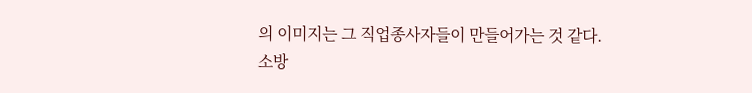의 이미지는 그 직업종사자들이 만들어가는 것 같다.
소방